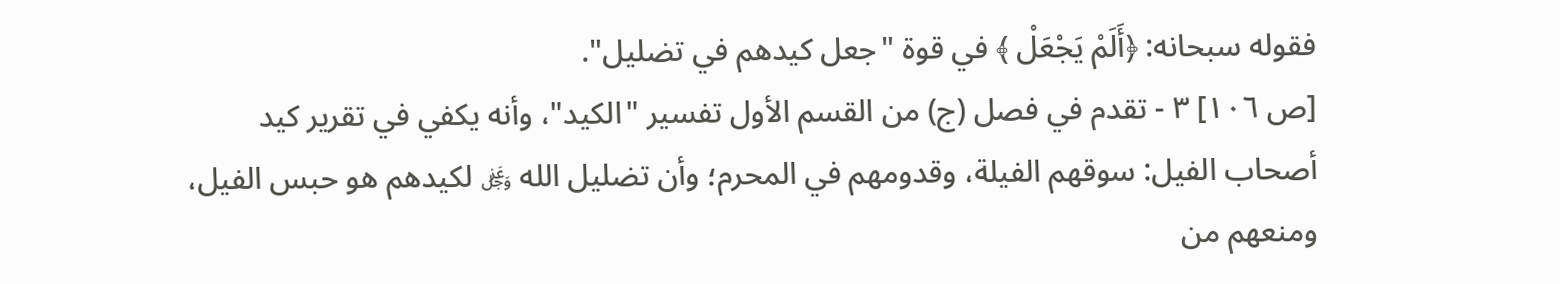فقوله سبحانه: ﴿أَلَمْ يَجْعَلْ ﴾ في قوة "جعل كيدهم في تضليل".
[ص ١٠٦] ٣ - تقدم في فصل (ج) من القسم الأول تفسير "الكيد"، وأنه يكفي في تقرير كيد أصحاب الفيل: سوقهم الفيلة، وقدومهم في المحرم؛ وأن تضليل الله ﷿ لكيدهم هو حبس الفيل، ومنعهم من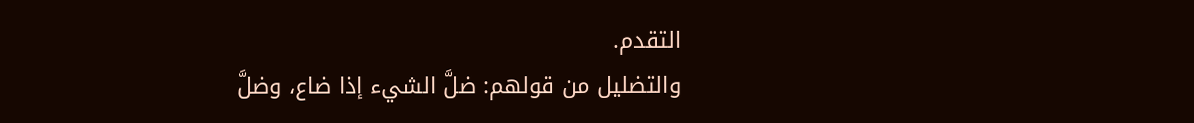التقدم.
والتضليل من قولهم: ضلَّ الشيء إذا ضاع، وضلَّ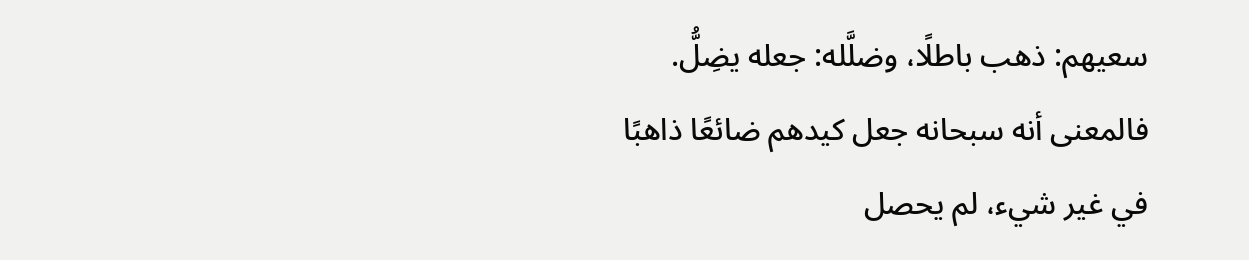سعيهم: ذهب باطلًا، وضلَّله: جعله يضِلُّ. فالمعنى أنه سبحانه جعل كيدهم ضائعًا ذاهبًا في غير شيء، لم يحصل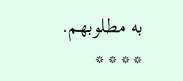به مطلوبهم.
* * * *